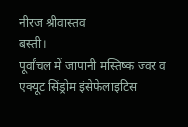नीरज श्रीवास्तव
बस्ती।
पूर्वांचल में जापानी मस्तिष्क ज्वर व एक्यूट सिंड्रोम इंसेफेलाइटिस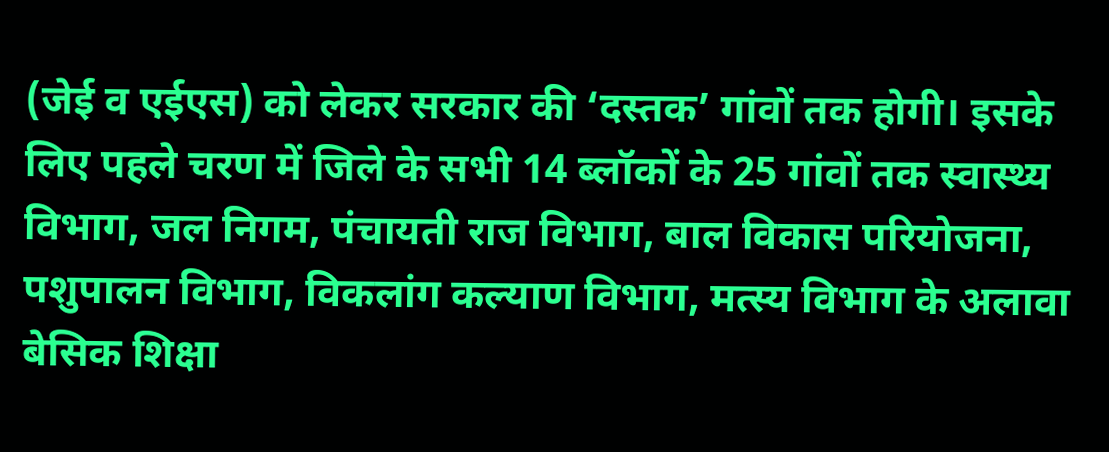(जेई व एईएस) को लेकर सरकार की ‘दस्तक’ गांवों तक होगी। इसके लिए पहले चरण में जिले के सभी 14 ब्लॉकों के 25 गांवों तक स्वास्थ्य विभाग, जल निगम, पंचायती राज विभाग, बाल विकास परियोजना, पशुपालन विभाग, विकलांग कल्याण विभाग, मत्स्य विभाग के अलावा बेसिक शिक्षा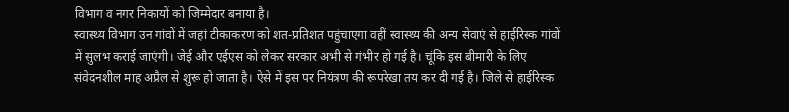विभाग व नगर निकायों को जिम्मेदार बनाया है।
स्वास्थ्य विभाग उन गांवों में जहां टीकाकरण को शत-प्रतिशत पहुंचाएगा वहीं स्वास्थ्य की अन्य सेवाएं से हाईरिस्क गांवों में सुलभ कराई जाएंगी। जेई और एईएस को लेकर सरकार अभी से गंभीर हो गई है। चूंकि इस बीमारी के लिए संवेदनशील माह अप्रैल से शुरू हो जाता है। ऐसे में इस पर नियंत्रण की रूपरेखा तय कर दी गई है। जिले से हाईरिस्क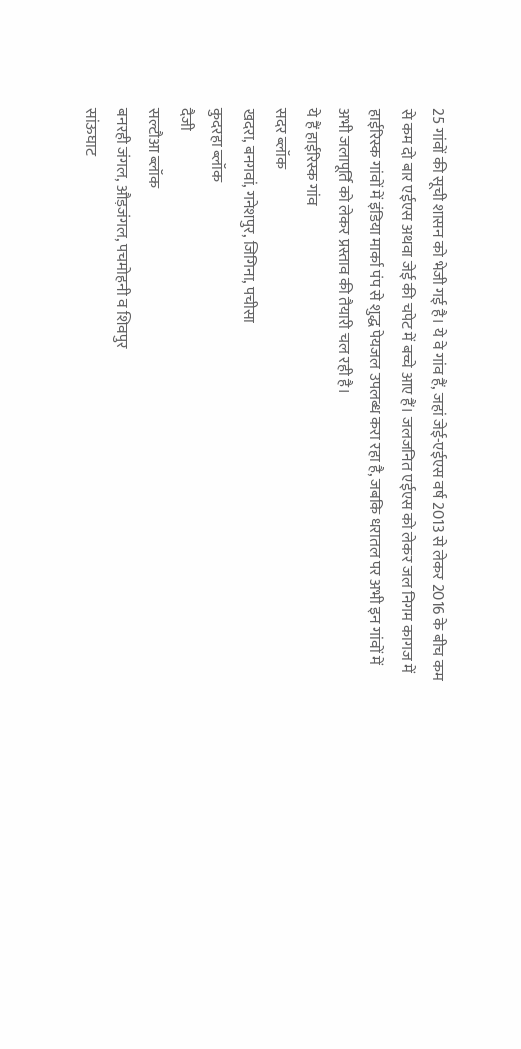25 गांवों की सूची शासन को भेजी गई है। ये वे गांव हैं, जहां जेई-एईएस वर्ष 2013 से लेकर 2016 के बीच कम से कम दो बार एईएस अथवा जेई की चपेट में बच्चे आए हैं। जलजनित एईएस को लेकर जल निगम कागज में हाईरिस्क गांवों में इंडिया मार्का पंप से शुद्ध पेयजल उपलब्ध करा रहा है, जबकि धरातल पर अभी इन गांवों में अभी जलापूर्ति को लेकर प्रस्ताव की तैयारी चल रही है।
ये हैं हाईरिस्क गांव
सदर ब्लॉक
खदरा, बनगवां, गनेशपुर, जिगिना, पचीसा
कुदरहा ब्लॉक
दैजी
सल्टौआ ब्लॉक
बनरही जंगल, औड़जंगल, पचमोहनी व शिवपुर
सांऊघाट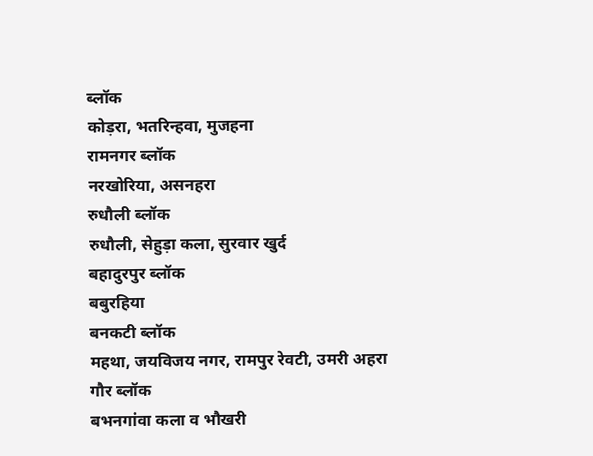ब्लॉक
कोड़रा, भतरिन्हवा, मुजहना
रामनगर ब्लॉक
नरखोरिया, असनहरा
रुधौली ब्लॉक
रुधौली, सेहुड़ा कला, सुरवार खुर्द
बहादुरपुर ब्लॉक
बबुरहिया
बनकटी ब्लॉक
महथा, जयविजय नगर, रामपुर रेवटी, उमरी अहरा
गौर ब्लॉक
बभनगांवा कला व भौखरी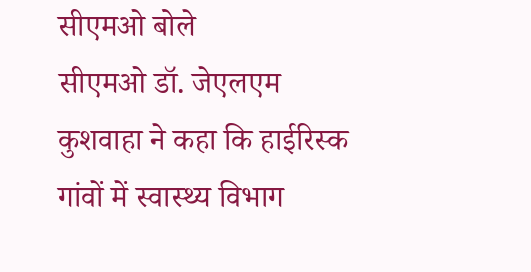सीएमओ बोले
सीएमओ डॉ. जेएलएम कुशवाहा ने कहा कि हाईरिस्क गांवों में स्वास्थ्य विभाग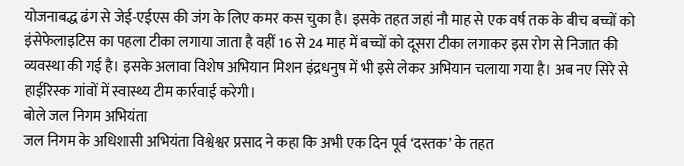योजनाबद्ध ढंग से जेई-एईएस की जंग के लिए कमर कस चुका है। इसके तहत जहां नौ माह से एक वर्ष तक के बीच बच्चों को इंसेफेलाइटिस का पहला टीका लगाया जाता है वहीं 16 से 24 माह में बच्चों को दूसरा टीका लगाकर इस रोग से निजात की व्यवस्था की गई है। इसके अलावा विशेष अभियान मिशन इंद्रधनुष में भी इसे लेकर अभियान चलाया गया है। अब नए सिरे से हाईरिस्क गांवों में स्वास्थ्य टीम कार्रवाई करेगी।
बोले जल निगम अभियंता
जल निगम के अधिशासी अभियंता विश्वेश्वर प्रसाद ने कहा कि अभी एक दिन पूर्व ‘दस्तक’ के तहत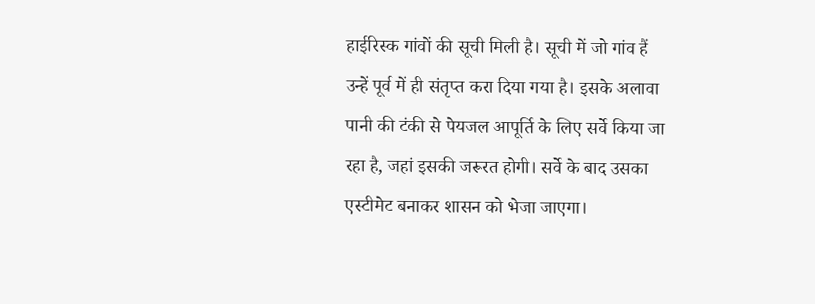हाईरिस्क गांवों की सूची मिली है। सूची में जो गांव हैं उन्हें पूर्व में ही संतृप्त करा दिया गया है। इसके अलावा पानी की टंकी से पेयजल आपूर्ति के लिए सर्वे किया जा रहा है, जहां इसकी जरूरत होगी। सर्वे के बाद उसका एस्टीमेट बनाकर शासन को भेजा जाएगा।